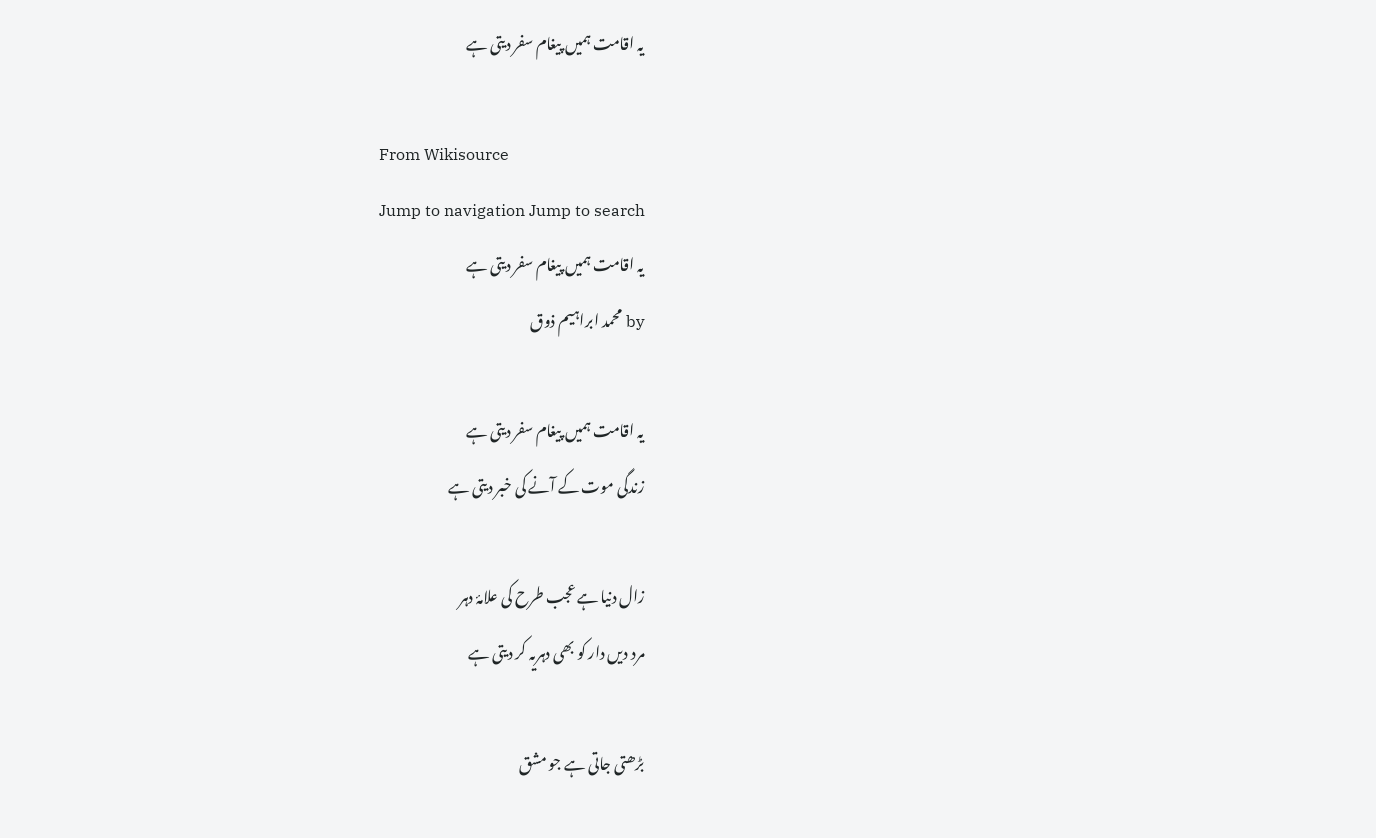یہ اقامت ہمیں پیغام سفر دیتی ہے

From Wikisource
Jump to navigation Jump to search
یہ اقامت ہمیں پیغام سفر دیتی ہے
by محمد ابراہیم ذوق

یہ اقامت ہمیں پیغام سفر دیتی ہے
زندگی موت کے آنے کی خبر دیتی ہے

زال دنیا ہے عجب طرح کی علامۂ دہر
مرد دیں دار کو بھی دہریہ کر دیتی ہے

بڑھتی جاتی ہے جو مشق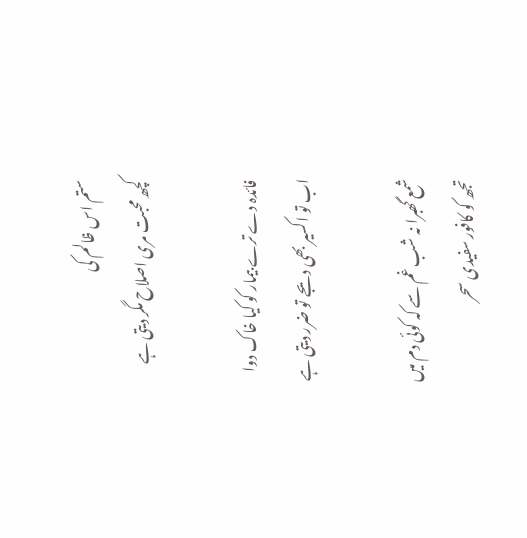ستم اس ظالم کی
کچھ محبت مری اصلاح مگر دیتی ہے

فائدہ دے ترے بیمار کو کیا خاک دوا
اب تو اکسیر بھی دیجے تو ضرر دیتی ہے

شمع گھبرا نہ شب غم سے کہ کوئی دم میں
تجھ کو کافور سفیدی سحر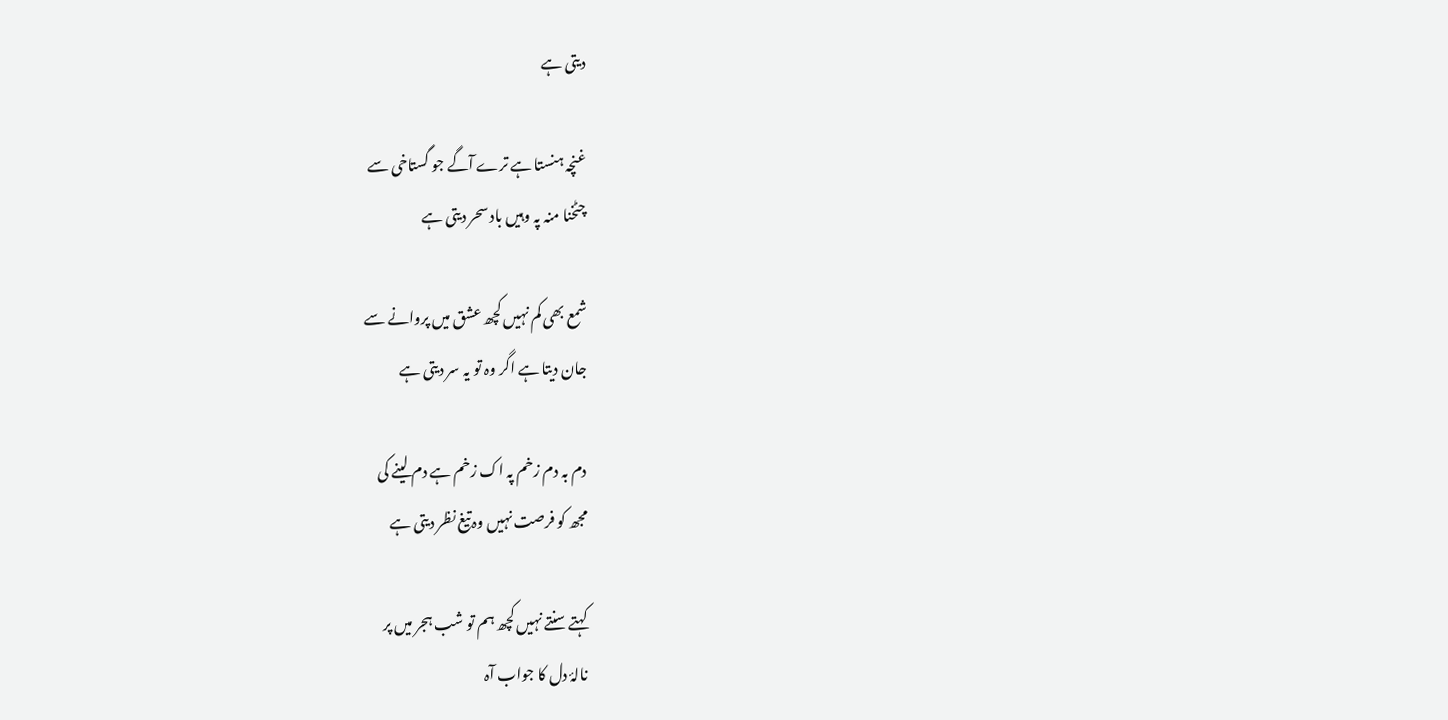دیتی ہے

غنچہ ہنستا ہے ترے آگے جو گستاخی سے
چٹخنا منہ پہ وہیں باد سحر دیتی ہے

شمع بھی کم نہیں کچھ عشق میں پروانے سے
جان دیتا ہے اگر وہ تو یہ سر دیتی ہے

دم بہ دم زخم پہ اک زخم ہے دم لینے کی
مجھ کو فرصت نہیں وہ تیغ نظر دیتی ہے

کہتے سنتے نہیں کچھ ہم تو شب ہجر میں پر
نالۂ دل کا جواب آہ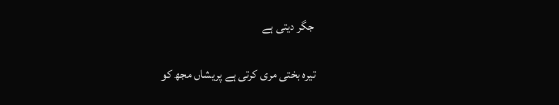جگر دیتی ہے

تیرہ بختی مری کرتی ہے پریشاں مجھ کو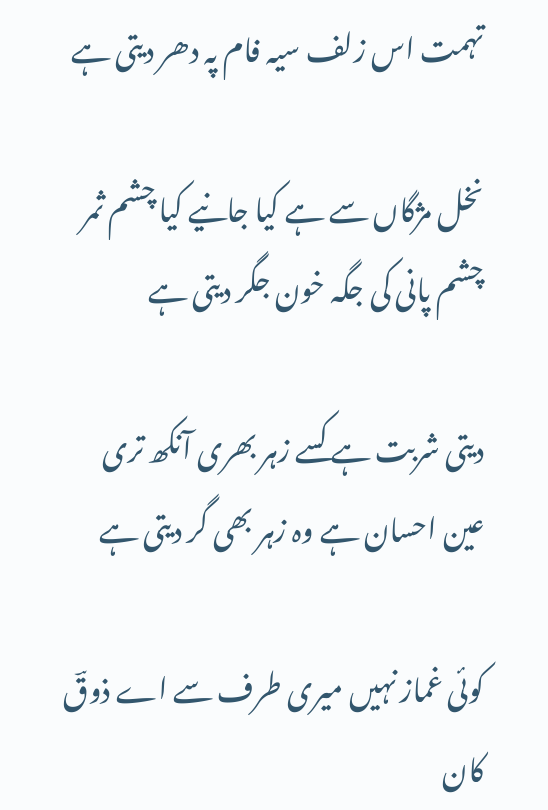تہمت اس زلف سیہ فام پہ دھر دیتی ہے

نخل مژگاں سے ہے کیا جانیے کیا چشم ثمر
چشم پانی کی جگہ خون جگر دیتی ہے

دیتی شربت ہے کسے زہر بھری آنکھ تری
عین احسان ہے وہ زہر بھی گر دیتی ہے

کوئی غماز نہیں میری طرف سے اے ذوقؔ
کان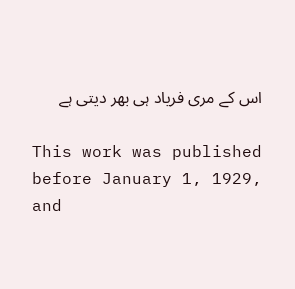اس کے مری فریاد ہی بھر دیتی ہے

This work was published before January 1, 1929, and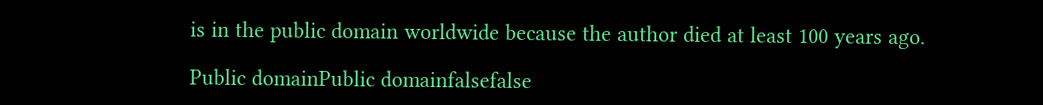is in the public domain worldwide because the author died at least 100 years ago.

Public domainPublic domainfalsefalse